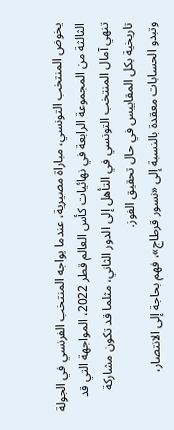يخوض المنتخب التونسي، مباراة مصيرية، عندما يواجه المنتخب الفرنسي في الجولة الثالثة من المجموعة الرابعة في نهائيات كأس العالم قطر 2022، المواجهة التي قد تنهي آمال المنتخب التونسي في التأهل إلى الدور الثاني، مثلما قد تكون مشاركة تاريخية بكل المقاييس في حال تحقيق الفوز.
وتبدو الحسابات معقدة بالنسبة إلى «نسور قرطاج»، فهم بحاجة إلى الانتصار،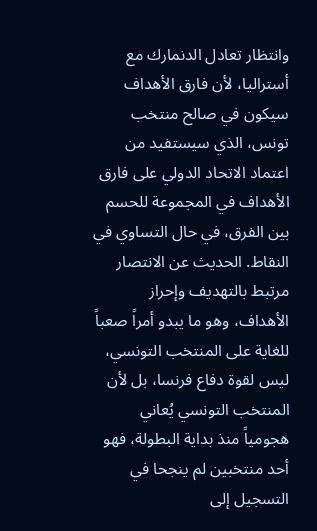وانتظار تعادل الدنمارك مع أستراليا، لأن فارق الأهداف سيكون في صالح منتخب تونس، الذي سيستفيد من اعتماد الاتحاد الدولي على فارق الأهداف في المجموعة للحسم بين الفرق، في حال التساوي في النقاط. الحديث عن الانتصار مرتبط بالتهديف وإحراز الأهداف، وهو ما يبدو أمراً صعباً للغاية على المنتخب التونسي، ليس لقوة دفاع فرنسا، بل لأن المنتخب التونسي يُعاني هجومياً منذ بداية البطولة، فهو أحد منتخبين لم ينجحا في التسجيل إلى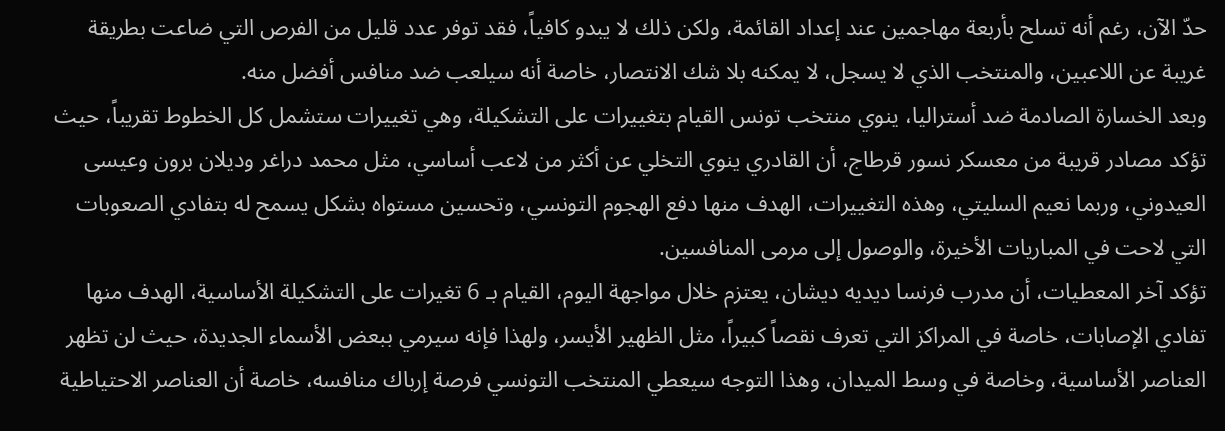حدّ الآن، رغم أنه تسلح بأربعة مهاجمين عند إعداد القائمة، ولكن ذلك لا يبدو كافياً، فقد توفر عدد قليل من الفرص التي ضاعت بطريقة غريبة عن اللاعبين، والمنتخب الذي لا يسجل، لا يمكنه بلا شك الانتصار، خاصة أنه سيلعب ضد منافس أفضل منه.
وبعد الخسارة الصادمة ضد أستراليا، ينوي منتخب تونس القيام بتغييرات على التشكيلة، وهي تغييرات ستشمل كل الخطوط تقريباً، حيث تؤكد مصادر قريبة من معسكر نسور قرطاج، أن القادري ينوي التخلي عن أكثر من لاعب أساسي، مثل محمد دراغر وديلان برون وعيسى العيدوني، وربما نعيم السليتي، وهذه التغييرات، الهدف منها دفع الهجوم التونسي، وتحسين مستواه بشكل يسمح له بتفادي الصعوبات التي لاحت في المباريات الأخيرة، والوصول إلى مرمى المنافسين.
تؤكد آخر المعطيات، أن مدرب فرنسا ديديه ديشان، يعتزم خلال مواجهة اليوم، القيام بـ 6 تغيرات على التشكيلة الأساسية، الهدف منها تفادي الإصابات، خاصة في المراكز التي تعرف نقصاً كبيراً، مثل الظهير الأيسر، ولهذا فإنه سيرمي ببعض الأسماء الجديدة، حيث لن تظهر العناصر الأساسية، وخاصة في وسط الميدان، وهذا التوجه سيعطي المنتخب التونسي فرصة إرباك منافسه، خاصة أن العناصر الاحتياطية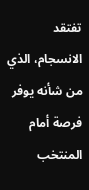تفتقد الانسجام، الذي من شأنه يوفر فرصة أمام المنتخب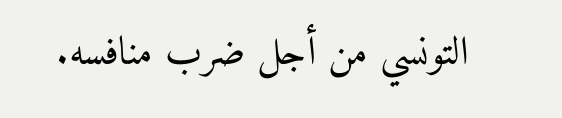التونسي من أجل ضرب منافسه.